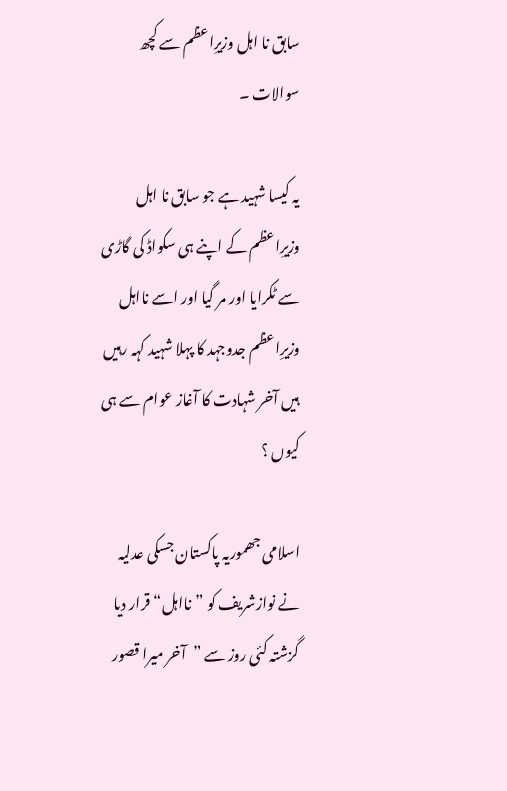سابق نا اہل وزیرِاعظم سے کچھ سوالات ۔

یہ کیسا شہید ہے جو سابق نا اہل وزیرِاعظم کے اپنے ہی سکواڈ کی گاڑی سے ٹکرایا اور مر گیا اور اسے نااہل وزیرِاعظم جدوجہد کا پہلا شہید کہہ رہیں ہیں آخر شہادت کا آغاز عوام سے ہی کیوں ؟

اسلامی جھموریہ پاکستان جسکی عدلیہ نے نوازشریف کو ”نااہل“قرار دیا گزشتہ کئی روز سے ”آخر میرا قصور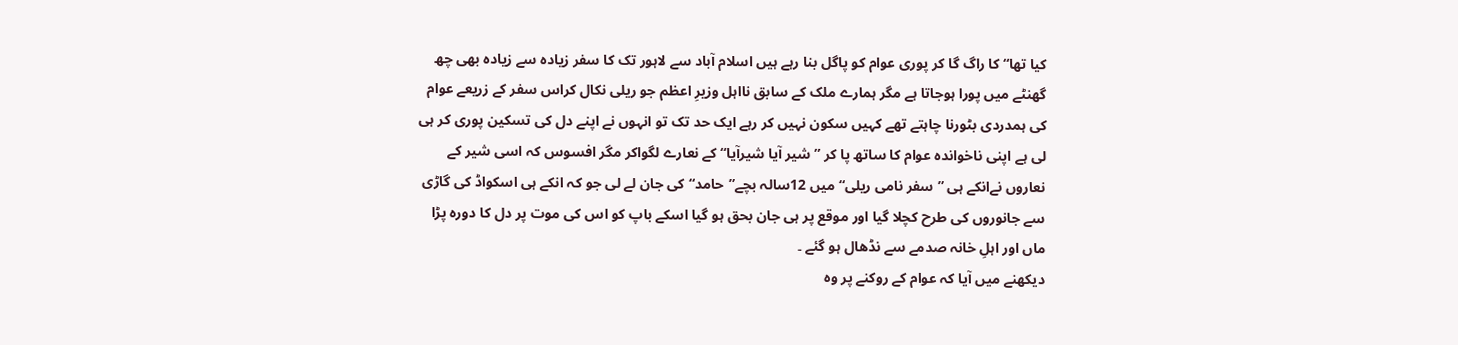کیا تھا“ کا راگ گا کر پوری عوام کو پاگل بنا رہے ہیں اسلام آباد سے لاہور تک کا سفر زیادہ سے زیادہ بھی چھ گھنٹے میں پورا ہوجاتا ہے مگر ہمارے ملک کے سابق نااہل وزیرِ اعظم جو ریلی نکال کراس سفر کے زریعے عوام کی ہمدردی بٹورنا چاہتے تھے کہیں سکون نہیں کر رہے ایک حد تک تو انہوں نے اپنے دل کی تسکین پوری کر ہی لی ہے اپنی ناخواندہ عوام کا ساتھ پا کر ”شیر آیا شیرآیا“ کے نعارے لگواکر مگر افسوس کہ اسی شیر کے نعاروں نےانکے ہی ”سفر نامی ریلی“ میں 12سالہ بچے”حامد“کی جان لے لی جو کہ انکے ہی اسکواڈ کی گاڑی سے جانوروں کی طرح کچلا گیا اور موقع پر ہی جان بحق ہو گیا اسکے باپ کو اس کی موت پر دل کا دورہ پڑا ماں اور اہلِ خانہ صدمے سے نڈھال ہو گئے ۔
دیکھنے میں آیا کہ عوام کے روکنے پر وہ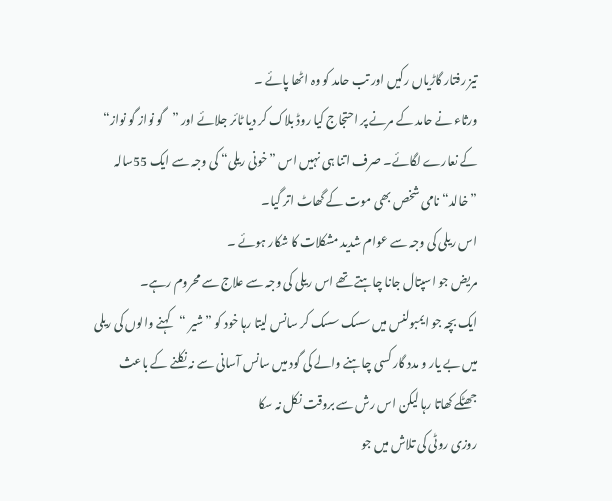تیز رفتار گاڑیاں رکیں اور تب حامد کو وہ اٹھا پائے ۔
ورثاء نے حامد کے مرنے پر احتجاج کیا روڈ بلاک کر دیا ٹائر جلائے اور ”گو نواز گو نواز“ کے نعارے لگائے۔ صرف اتنا ہی نہیں اس ”خونی ریلی“ کی وجہ سے ایک 55سالہ ”خالد“ نامی شخص بھی موت کے گھاٹ اتر گیا۔
اس ریلی کی وجہ سے عوام شدید مشکلات کا شکار ہوئے ۔
مریض جو اسپتال جانا چاہتے تھے اس ریلی کی وجہ سے علاج سے محروم رہے۔
ایک بچہ جو ایمبولنس میں سسک سسک کر سانس لیتا رہا خود کو ”شیر “کہنے والوں کی ریلی میں بے یار و مدد گار کسی چاہنے والے کی گود میں سانس آسانی سے نہ نکلنے کے باعث جھٹکے کھاتا رہا لیکن اس رش سے بروقت نکل نہ سکا
روزی روٹی کی تلاش میں جو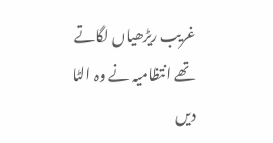غریب ریڑھیاں لگاتے تھے انتظامیہ نے وہ الٹا دیں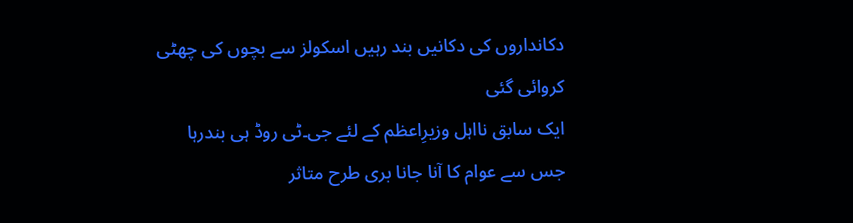دکانداروں کی دکانیں بند رہیں اسکولز سے بچوں کی چھٹی کروائی گئی
ایک سابق نااہل وزیرِاعظم کے لئے جی۔ٹی روڈ ہی بندرہا جس سے عوام کا آنا جانا بری طرح متاثر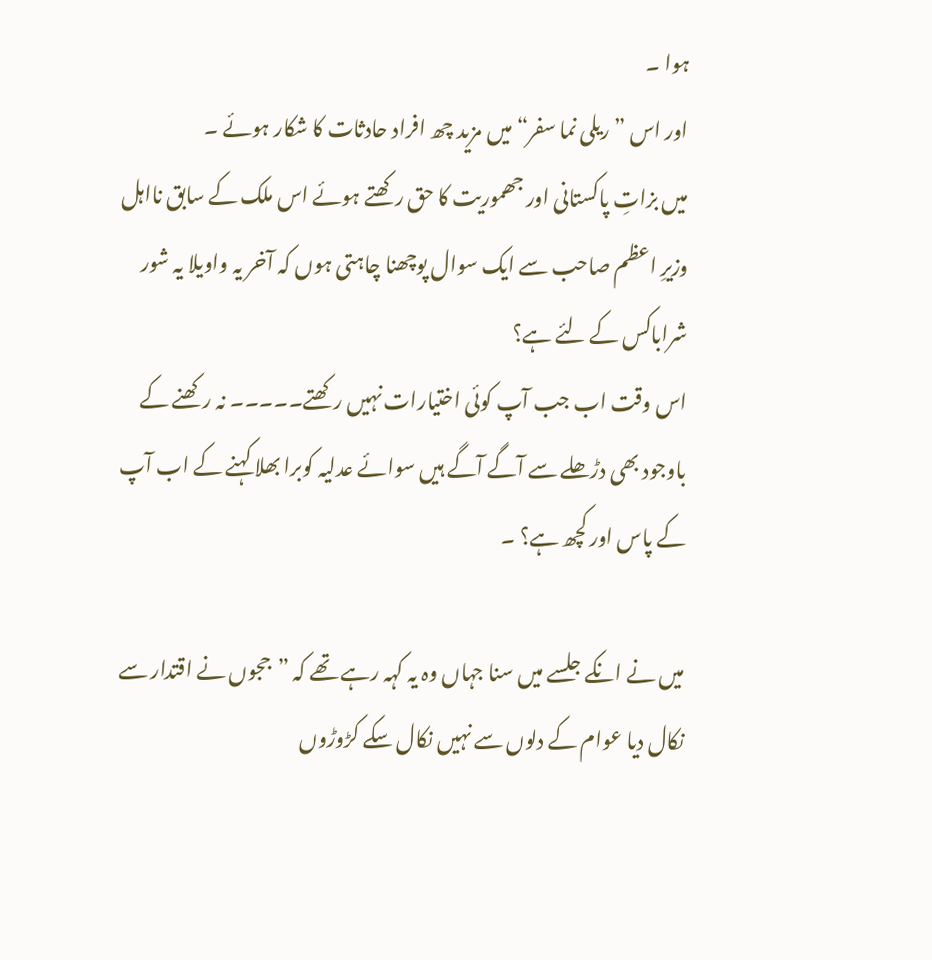ہوا ۔
اور اس ”ریلی نما سفر“میں مزید چھ افراد حادثات کا شکار ہوئے ۔
میں بزاتِ پاکستانی اور جھموریت کا حق رکھتے ہوئے اس ملک کے سابق نااہل وزیرِ اعظم صاحب سے ایک سوال پوچھنا چاہتی ہوں کہ آخر یہ واویلا یہ شور شراباکس کے لئے ہے؟
اس وقت اب جب آپ کوئی اختیارات نہیں رکھتے۔۔۔۔۔ نہ رکھنے کے باوجود بھی دڑھلے سے آگے آگے ہیں سوائے عدلیہ کوبرا بھلا کہنے کے اب آپ کے پاس اور کچھ ہے؟ ۔

میں نے انکے جلسے میں سنا جہاں وہ یہ کہہ رہے تھے کہ ”ججوں نے اقتدار سے نکال دیا عوام کے دلوں سے نہیں نکال سکے کڑوڑوں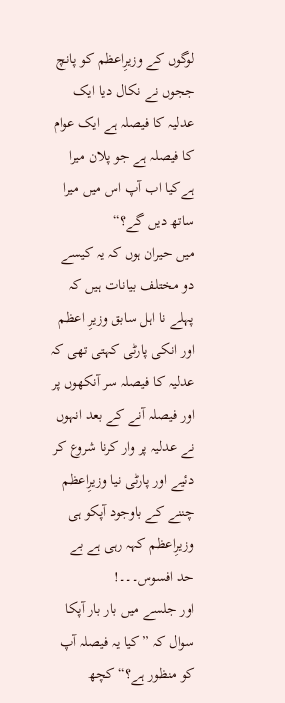لوگوں کے وزیرِاعظم کو پانچ ججوں نے نکال دیا ایک عدلیہ کا فیصلہ ہے ایک عوام کا فیصلہ ہے جو پلان میرا ہےکیا اب آپ اس میں میرا ساتھ دیں گے؟“
میں حیران ہوں کہ یہ کیسے دو مختلف بیانات ہیں کہ پہلے نا اہل سابق وزیرِ اعظم اور انکی پارٹی کہتی تھی کہ عدلیہ کا فیصلہ سر آنکھوں پر اور فیصلہ آنے کے بعد انہوں نے عدلیہ پر وار کرنا شروع کر دئیے اور پارٹی نیا وزیرِاعظم چننے کے باوجود آپکو ہی وزیرِاعظم کہہ رہی ہے بے حد افسوس۔۔۔!
اور جلسے میں بار بار آپکا سوال کہ ”کیا یہ فیصلہ آپ کو منظور ہے؟“ کچھ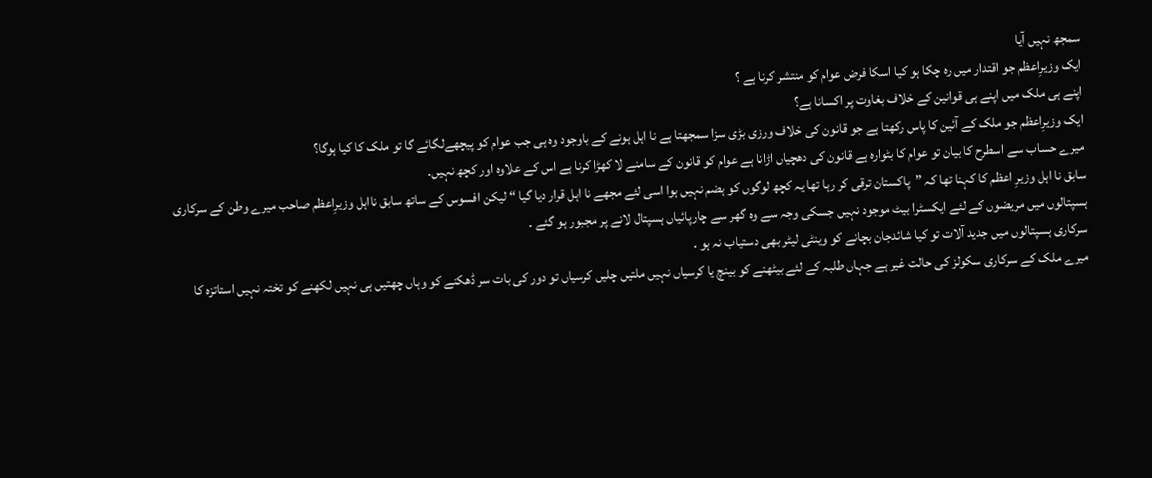سمجھ نہیں آیا
ایک وزیرِاعظم جو اقتدار میں رہ چکا ہو کیا اسکا فرض عوام کو منتشر کرنا ہے ؟
اپنے ہی ملک میں اپنے ہی قوانین کے خلاف بغاوت پر اکسانا ہے؟
ایک وزیرِاعظم جو ملک کے آئین کا پاس رکھتا ہے جو قانون کی خلاف ورزی بڑی سزا سمجھتا ہے نا اہل ہونے کے باوجود وہ ہی جب عوام کو پیچھےلگائے گا تو ملک کا کیا ہوگا؟
میرے حساب سے اسطرح کا بیان تو عوام کا بٹوارہ ہے قانون کی دھچیاں اڑانا ہے عوام کو قانون کے سامنے لا کھڑا کرنا ہے اس کے علاوہ اور کچھ نہیں۔
سابق نا اہل وزیرِ اعظم کا کہنا تھا کہ ”پاکستان ترقی کر رہا تھا یہ کچھ لوگوں کو ہضم نہیں ہوا اسی لئے مجھے نا اہل قرار دیا گیا “ لیکن افسوس کے ساتھ سابق نااہل وزیرِاعظم صاحب میرے وطن کے سرکاری ہسپتالوں میں مریضوں کے لئے ایکسٹرا بیٹ موجود نہیں جسکی وجہ سے وہ گھر سے چارپائیاں ہسپتال لانے پر مجبور ہو گئے ۔
سرکاری ہسپتالوں میں جدید آلات تو کیا شائدجان بچانے کو وینٹی لیٹر بھی دستیاب نہ ہو ۔
میرے ملک کے سرکاری سکولز کی حالت غیر ہے جہاں طلبہ کے لئے بیٹھنے کو بینچ یا کرسیاں نہیں ملتیں چلیں کرسیاں تو دور کی بات سر ڈھکنے کو وہاں چھتیں ہی نہیں لکھنے کو تختہ نہیں استاتزہ کا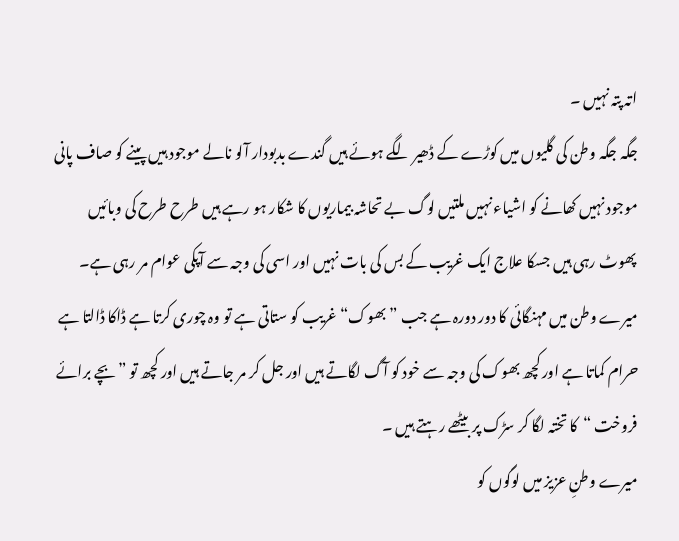اتہ پتہ نہیں ۔
جگہ جگہ وطن کی گلیوں میں کوڑے کے ڈھیر لگے ہوئے ہیں گندے بدبودار آلو نالے موجود ہیں پینے کو صاف پانی موجود نہیں کھانے کو اشیاء نہیں ملتیں لوگ بے تحاشہ بیماریوں کا شکار ہو رہے ہیں طرح طرح کی وبائیں پھوٹ رہی ہیں جسکا علاج ایک غریب کے بس کی بات نہیں اور اسی کی وجہ سے آپکی عوام مر رہی ہے۔
میرے وطن میں مہنگائی کا دور دورہ ہے جب ”بھوک“غریب کو ستاتی ہے تو وہ چوری کرتا ہے ڈاکا ڈالتا ہے حرام کماتا ہے اور کچھ بھوک کی وجہ سے خود کو آگ لگاتے ہیں اور جل کر مر جاتے ہیں اور کچھ تو ”بچے برائے فروخت “کا تختہ لگا کر سڑک پر بیٹھے رہتے ہیں ۔
میرے وطنِ عزیز میں لوگوں کو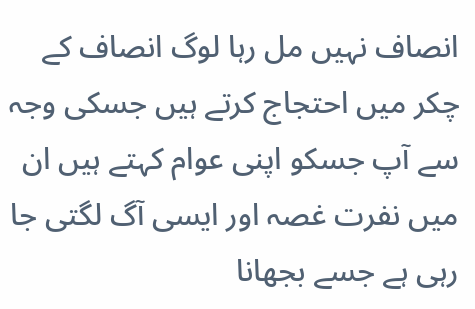انصاف نہیں مل رہا لوگ انصاف کے چکر میں احتجاج کرتے ہیں جسکی وجہ سے آپ جسکو اپنی عوام کہتے ہیں ان میں نفرت غصہ اور ایسی آگ لگتی جا رہی ہے جسے بجھانا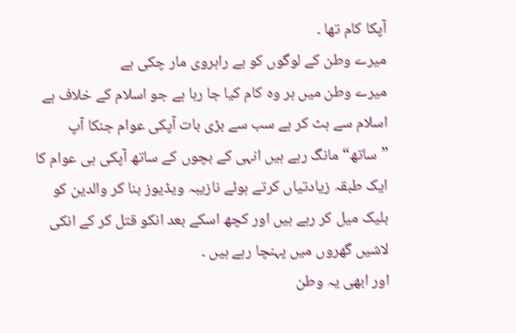آپکا کام تھا ۔
میرے وطن کے لوگوں کو بے راہروی مار چکی ہے
میرے وطن میں ہر وہ کام کیا جا رہا ہے جو اسلام کے خلاف ہے اسلام سے ہٹ کر ہے سب سے بڑی بات آپکی عوام جنکا آپ ”ساتھ“ مانگ رہے ہیں انہی کے بچوں کے ساتھ آپکی ہی عوام کا ایک طبقہ زیادتیاں کرتے ہوئے نازیبہ ویڈیوز بنا کر والدین کو بلیک میل کر رہے ہیں اور کچھ اسکے بعد انکو قتل کر کے انکی لاشیں گھروں میں پہنچا رہے ہیں ۔
اور ابھی یہ وطن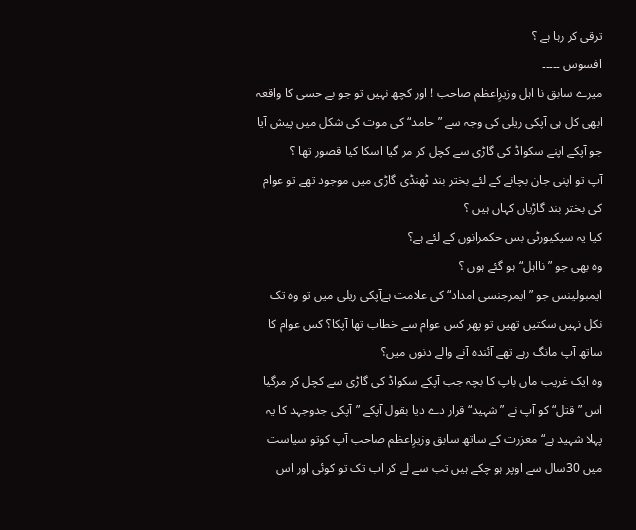ترقی کر رہا ہے ؟
افسوس ۔۔۔۔۔
میرے سابق نا اہل وزیرِاعظم صاحب ! اور کچھ نہیں تو جو بے حسی کا واقعہ ابھی کل ہی آپکی ریلی کی وجہ سے ”حامد“ کی موت کی شکل میں پیش آیا جو آپکے اپنے سکواڈ کی گاڑی سے کچل کر مر گیا اسکا کیا قصور تھا ؟
آپ تو اپنی جان بچانے کے لئے بختر بند ٹھنڈی گاڑی میں موجود تھے تو عوام کی بختر بند گاڑیاں کہاں ہیں ؟
کیا یہ سیکیورٹی بس حکمرانوں کے لئے ہے؟
وہ بھی جو ”نااہل“ہو گئے ہوں ؟
ایمبولینس جو ”ایمرجنسی امداد“ کی علامت ہےآپکی ریلی میں تو وہ تک نکل نہیں سکتیں تھیں تو پھر کس عوام سے خطاب تھا آپکا؟ کس عوام کا ساتھ آپ مانگ رہے تھے آئندہ آنے والے دنوں میں؟
وہ ایک غریب ماں باپ کا بچہ جب آپکے سکواڈ کی گاڑی سے کچل کر مرگیا اس ”قتل“ کو آپ نے ”شہید“ قرار دے دیا بقول آپکے ”آپکی جدوجہد کا یہ پہلا شہید ہے“ معزرت کے ساتھ سابق وزیرِاعظم صاحب آپ کوتو سیاست میں 30سال سے اوپر ہو چکے ہیں تب سے لے کر اب تک تو کوئی اور اس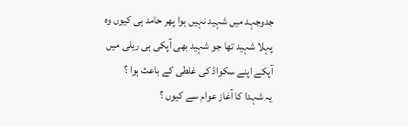جدوجہد میں شہید نہیں ہوا پھر حامد ہی کیوں وہ پہلا شہید تھا جو شہید بھی آپکی ہی ریلی میں آپکے اپنے سکواڈ کی غلطی کے باعث ہوا ؟
یہ شہدا کا آغاز عوام سے کیوں ؟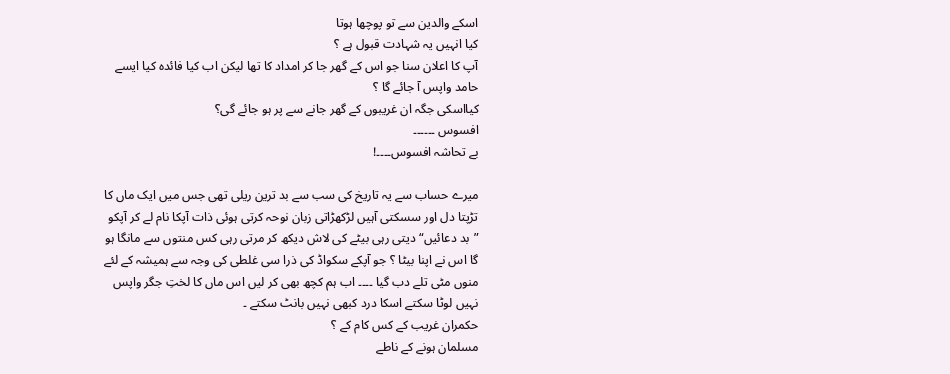اسکے والدین سے تو پوچھا ہوتا
کیا انہیں یہ شہادت قبول ہے ؟
آپ کا اعلان سنا جو اس کے گھر جا کر امداد کا تھا لیکن اب کیا فائدہ کیا ایسے حامد واپس آ جائے گا ؟
کیااسکی جگہ ان غریبوں کے گھر جانے سے پر ہو جائے گی؟
افسوس ۔۔۔۔۔۔
بے تحاشہ افسوس۔۔۔۔!

میرے حساب سے یہ تاریخ کی سب سے بد ترین ریلی تھی جس میں ایک ماں کا تڑپتا دل اور سسکتی آہیں لڑکھڑاتی زبان نوحہ کرتی ہوئی ذات آپکا نام لے کر آپکو ”بد دعائیں“ دیتی رہی بیٹے کی لاش دیکھ کر مرتی رہی کس منتوں سے مانگا ہو گا اس نے اپنا بیٹا ؟ جو آپکے سکواڈ کی ذرا سی غلطی کی وجہ سے ہمیشہ کے لئے منوں مٹی تلے دب گیا ۔۔۔۔ اب ہم کچھ بھی کر لیں اس ماں کا لختِ جگر واپس نہیں لوٹا سکتے اسکا درد کبھی نہیں بانٹ سکتے ۔
حکمران غریب کے کس کام کے ؟
مسلمان ہونے کے ناطے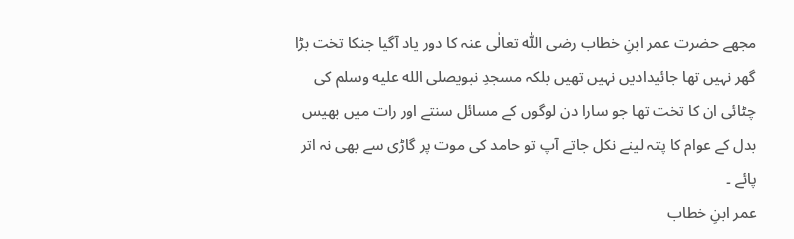مجھے حضرت عمر ابنِ خطاب رضی اللّٰہ تعالٰی عنہ کا دور یاد آگیا جنکا تخت بڑا گھر نہیں تھا جائیدادیں نہیں تھیں بلکہ مسجدِ نبویصلى الله عليه وسلم کی چٹائی ان کا تخت تھا جو سارا دن لوگوں کے مسائل سنتے اور رات میں بھیس بدل کے عوام کا پتہ لینے نکل جاتے آپ تو حامد کی موت پر گاڑی سے بھی نہ اتر پائے ۔
عمر ابنِ خطاب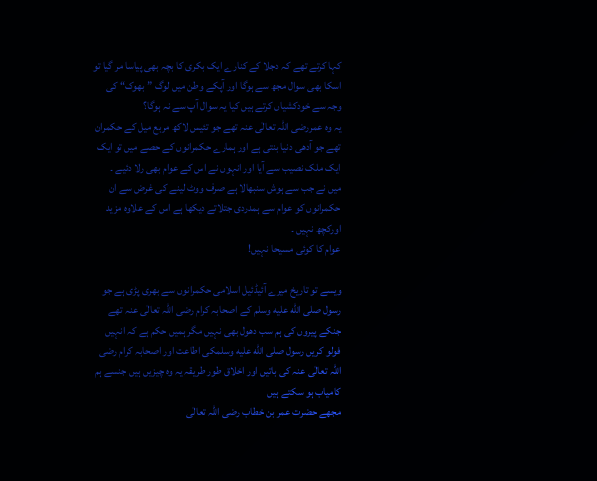کہا کرتے تھے کہ دجلا کے کنارے ایک بکری کا بچہ بھی پیاسا مر گیا تو اسکا بھی سوال مجھ سے ہوگا اور آپکے وطن میں لوگ ”بھوک“ کی وجہ سے خودکشیاں کرتے ہیں کیا یہ سوال آپ سے نہ ہوگا؟
یہ وہ عمررضی اللّٰہ تعالٰی عنہ تھے جو تئیس لاکھ مربع میل کے حکمران تھے جو آدھی دنیا بنتی ہے اور ہمارے حکمرانوں کے حصے میں تو ایک ایک ملک نصیب سے آیا اور انہوں نے اس کے عوام بھی رلا دئیے ۔
میں نے جب سے ہوش سنبھالا ہے صرف ووٹ لینے کی غرض سے ان حکمرانوں کو عوام سے ہمدردی جتلاتے دیکھا ہے اس کے علاوہ مزید اورکچھ نہیں ۔
عوام کا کوئی مسیحا نہیں!

ویسے تو تاریخ میرے آئیڈئیل اسلامی حکمرانوں سے بھری پڑی ہے جو رسول صلى الله عليه وسلم کے اصحابہ کرام رضی اللّٰہ تعالٰی عنہ تھے جنکے پیروں کی ہم سب دھول بھی نہیں مگر ہمیں حکم ہے کہ انہیں فولو کریں رسول صلى الله عليه وسلمکی اطاعت اور اصحابہ کرام رضی اللّٰہ تعالٰی عنہ کی باتیں اور اخلاق طور طریقہ یہ وہ چیزیں ہیں جنسے ہم کامیاب ہو سکتے ہیں
مجھے حضرت عمر بن خطاب رضی اللّٰہ تعالٰی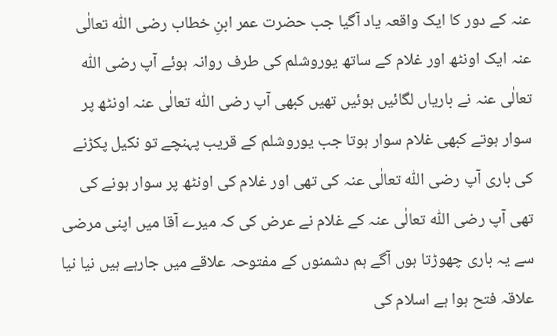عنہ کے دور کا ایک واقعہ یاد آگیا جب حضرت عمر ابنِ خطاب رضی اللّٰہ تعالٰی عنہ ایک اونٹھ اور غلام کے ساتھ یوروشلم کی طرف روانہ ہوئے آپ رضی اللّٰہ تعالٰی عنہ نے باریاں لگائیں ہوئیں تھیں کبھی آپ رضی اللّٰہ تعالٰی عنہ اونٹھ پر سوار ہوتے کبھی غلام سوار ہوتا جب یوروشلم کے قریب پہنچے تو نکیل پکڑنے کی باری آپ رضی اللّٰہ تعالٰی عنہ کی تھی اور غلام کی اونٹھ پر سوار ہونے کی تھی آپ رضی اللّٰہ تعالٰی عنہ کے غلام نے عرض کی کہ میرے آقا میں اپنی مرضی سے یہ باری چھوڑتا ہوں آگے ہم دشمنوں کے مفتوحہ علاقے میں جارہے ہیں نیا نیا علاقہ فتح ہوا ہے اسلام کی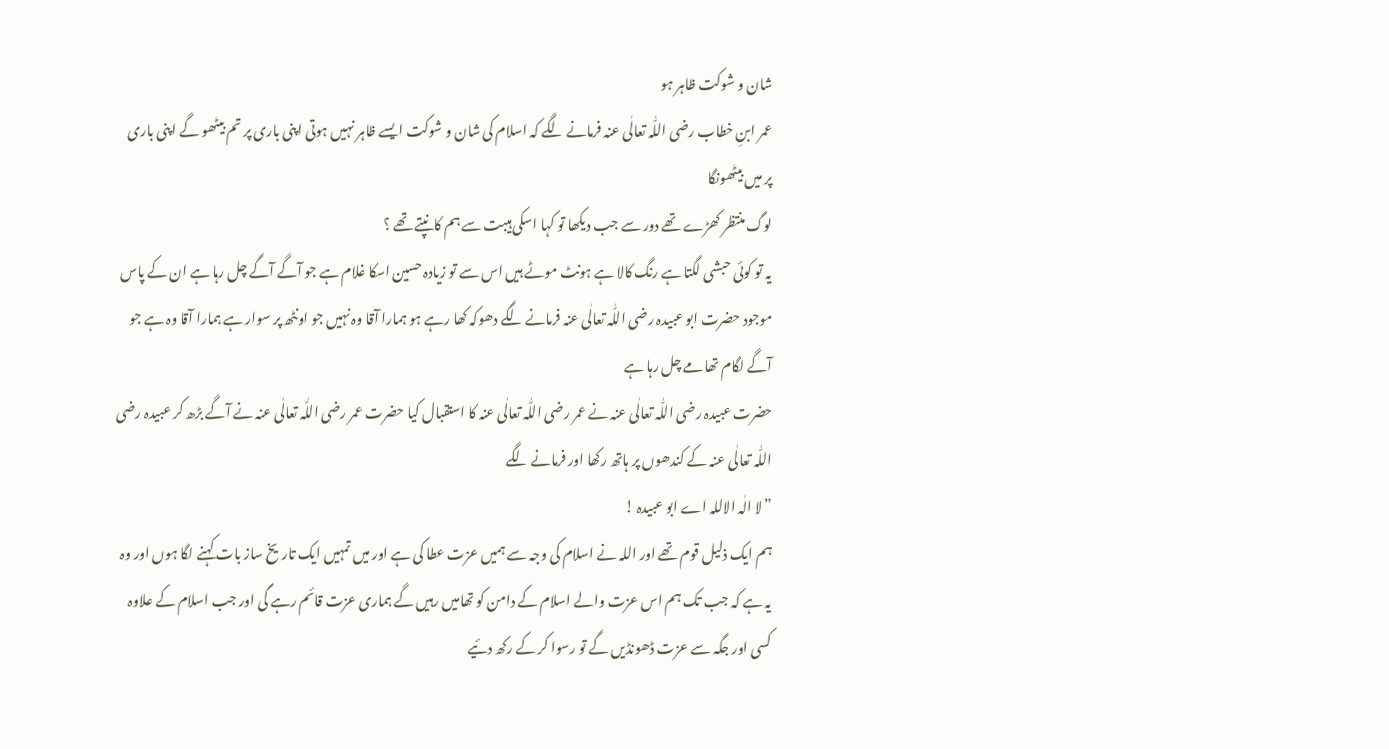شان و شوکت ظاہر ہو
عمر ابنِ خطاب رضی اللّٰہ تعالٰی عنہ فرمانے لگے کہ اسلام کی شان و شوکت ایسے ظاہر نہیں ہوتی اپنی باری پر تم بیٹھو گے اپنی باری پر میں بیٹھونگا
لوگ منتظر کھڑے تھے دور سے جب دیکھا تو کہا اسکی ہیبت سے ہم کانپتے تھے ؟
یہ تو کوئی حبشی لگتا ہے رنگ کالا ہے ہونٹ موٹے ہیں اس سے تو زیادہ حسین اسکا غلام ہے جو آگے آگے چل رہا ہے ان کے پاس موجود حضرت ابو عبیدہ رضی اللّٰہ تعالٰی عنہ فرمانے لگے دھوکہ کھا رہے ہو ہمارا آقا وہ نہیں جو اونٹھ پر سوار ہے ہمارا آقا وہ ہے جو آگے لگام تھامے چل رہا ہے
حضرت عبیدہ رضی اللّٰہ تعالٰی عنہ نے عمر رضی اللّٰہ تعالٰی عنہ کا استقبال کیا حضرت عمر رضی اللّٰہ تعالٰی عنہ نے آگے بڑھ کر عبیدہ رضی اللّٰہ تعالٰی عنہ کے کندھوں پر ہاتھ رکھا اور فرمانے لگے
”لا الٰہ الاللہ اے ابو عبیدہ !
ہم ایک ذلیل قوم تھے اور اللہ نے اسلام کی وجہ سے ہمیں عزت عطا کی ہے اور میں تمہیں ایک تاریخ ساز بات کہنے لگا ہوں اور وہ یہ ہے کہ جب تک ہم اس عزت والے اسلام کے دامن کو تھامیں رہیں گے ہماری عزت قائم رہے گی اور جب اسلام کے علاوہ کسی اور جگہ سے عزت ڈھونڈیں گے تو رسوا کر کے رکھ دئیے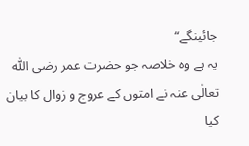جائینگے“
یہ ہے وہ خلاصہ جو حضرت عمر رضی اللّٰہ تعالٰی عنہ نے امتوں کے عروج و زوال کا بیان کیا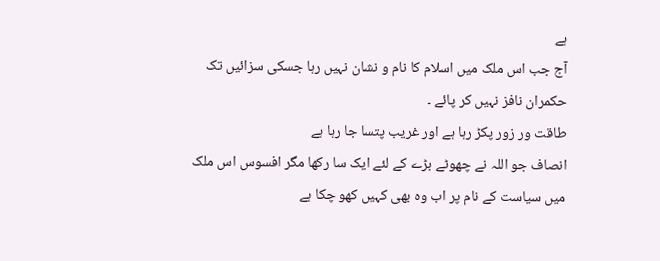ہے
آج جب اس ملک میں اسلام کا نام و نشان نہیں رہا جسکی سزائیں تک حکمران نافز نہیں کر پائے ۔
طاقت ور زور پکڑ رہا ہے اور غریب پتسا جا رہا ہے
انصاف جو اللہ نے چھوٹے بڑے کے لئے ایک سا رکھا مگر افسوس اس ملک میں سیاست کے نام پر اب وہ بھی کہیں کھو چکا ہے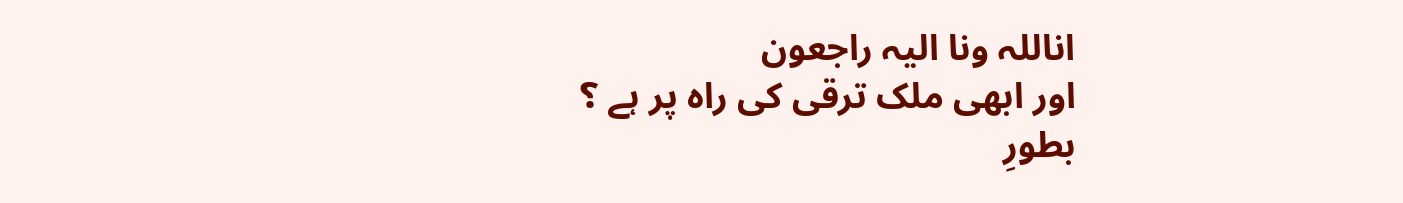اناللہ ونا الیہ راجعون
اور ابھی ملک ترقی کی راہ پر ہے ؟
بطورِ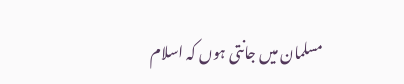مسلمان میں جانتی ہوں کہ اسلام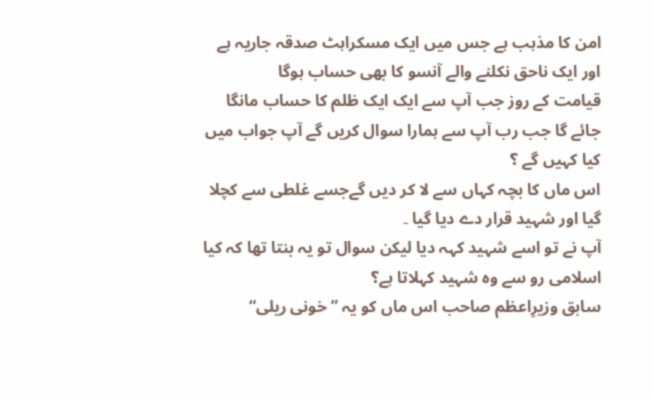امن کا مذہب ہے جس میں ایک مسکراہٹ صدقہ جاریہ ہے اور ایک ناحق نکلنے والے آنسو کا بھی حساب ہوگا
قیامت کے روز جب آپ سے ایک ایک ظلم کا حساب مانگا جائے گا جب رب آپ سے ہمارا سوال کریں گے آپ جواب میں کیا کہیں گے ؟
اس ماں کا بچہ کہاں سے لا کر دیں گےجسے غلطی سے کچلا گیا اور شہید قرار دے دیا گیا ۔
آپ نے تو اسے شہید کہہ دیا لیکن سوال تو یہ بنتا تھا کہ کیا اسلامی رو سے وہ شہید کہلاتا ہے؟
سابق وزیرِاعظم صاحب اس ماں کو یہ ”خونی ریلی“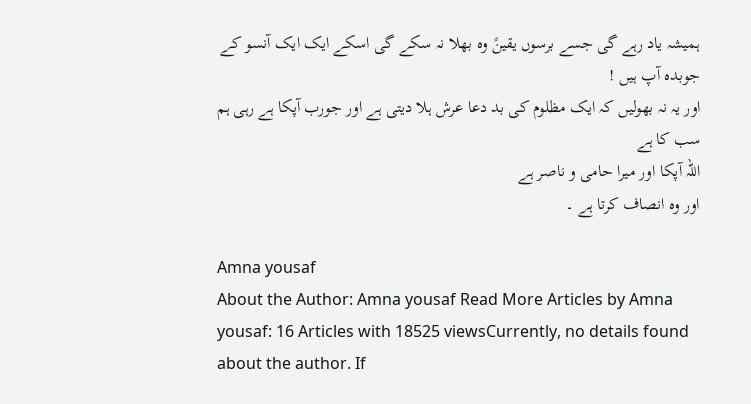ہمیشہ یاد رہے گی جسے برسوں یقینً وہ بھلا نہ سکے گی اسکے ایک ایک آنسو کے جوبدہ آپ ہیں !
اور یہ نہ بھولیں کہ ایک مظلوم کی بد دعا عرش ہلا دیتی ہے اور جورب آپکا ہے رہی ہم سب کا ہے
اللہ آپکا اور میرا حامی و ناصر ہے
اور وہ انصاف کرتا ہے ۔

Amna yousaf
About the Author: Amna yousaf Read More Articles by Amna yousaf: 16 Articles with 18525 viewsCurrently, no details found about the author. If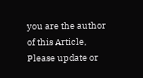you are the author of this Article, Please update or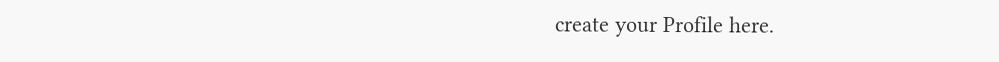create your Profile here.